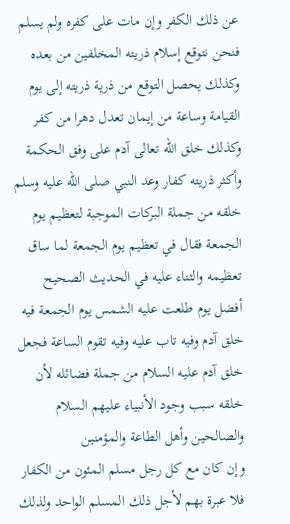عن ذلك الكفر وإن مات على كفره ولم يسلم فنحن نتوقع إسلام ذريته المخلفين من بعده وكذلك يحصل التوقع من ذرية ذريته إلى يوم القيامة وساعة من إيمان تعدل دهرا من كفر وكذلك خلق الله تعالى آدم على وفق الحكمة وأكثر ذريته كفار وعد النبي صلى الله عليه وسلم خلقه من جملة البركات الموجبة لتعظيم يوم الجمعة فقال في تعظيم يوم الجمعة لما ساق تعظيمه والثناء عليه في الحديث الصحيح أفضل يوم طلعت عليه الشمس يوم الجمعة فيه خلق آدم وفيه تاب عليه وفيه تقوم الساعة فجعل خلق آدم عليه السلام من جملة فضائله لأن خلقه سبب وجود الأنبياء عليهم السلام والصالحين وأهل الطاعة والمؤمنين
وإن كان مع كل رجل مسلم المئون من الكفار فلا عبرة بهم لأجل ذلك المسلم الواحد ولذلك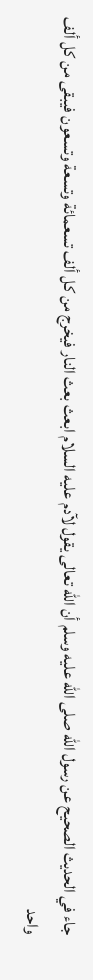جاء في الحديث الصحيح عن رسول الله صلى الله عليه وسلم أن الله تعالى يقول لآدم عليه السلام ابعث بعث النار فيخرج من كل ألف تسعمائة وتسعة وتسعون فيبقى من كل ألف واحد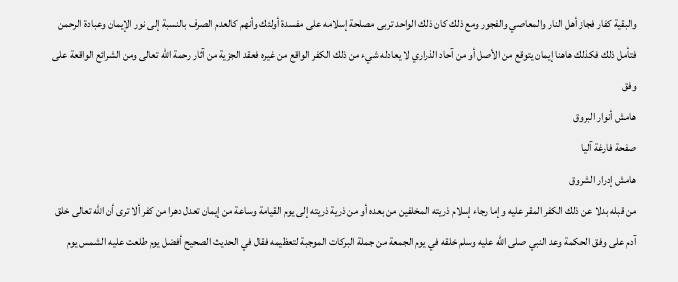والبقية كفار فجاز أهل النار والمعاصي والفجور ومع ذلك كان ذلك الواحد تربى مصلحة إسلامه على مفسدة أولئك وأنهم كالعدم الصرف بالنسبة إلى نور الإيمان وعبادة الرحمن فتأمل ذلك فكذلك هاهنا إيمان يتوقع من الأصل أو من آحاد الذراري لا يعادله شيء من ذلك الكفر الواقع من غيره فعقد الجزية من آثار رحمة الله تعالى ومن الشرائع الواقعة على وفق
هامش أنوار البروق
صفحة فارغة آليا
هامش إدرار الشروق
من قبله بدلا عن ذلك الكفر المقر عليه وإما رجاء إسلام ذريته المخلفين من بعده أو من ذرية ذريته إلى يوم القيامة وساعة من إيمان تعدل دهرا من كفر ألا ترى أن الله تعالى خلق آدم على وفق الحكمة وعد النبي صلى الله عليه وسلم خلقه في يوم الجمعة من جملة البركات الموجبة لتعظيمه فقال في الحديث الصحيح أفضل يوم طلعت عليه الشمس يوم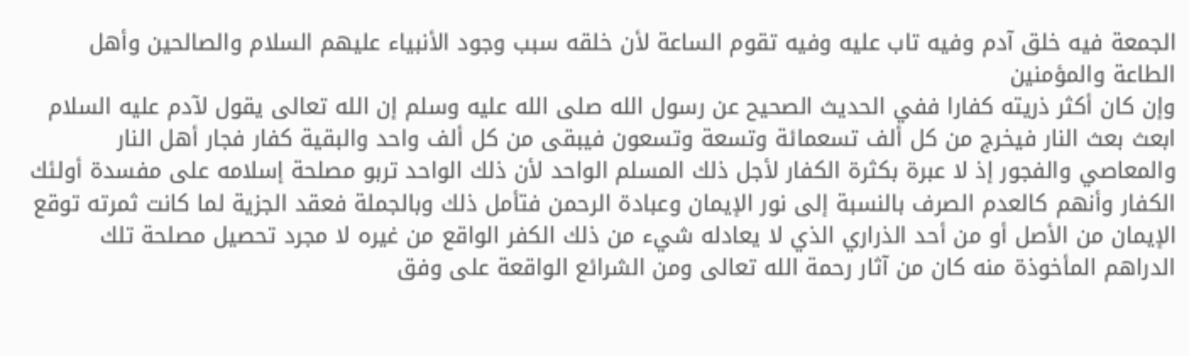الجمعة فيه خلق آدم وفيه تاب عليه وفيه تقوم الساعة لأن خلقه سبب وجود الأنبياء عليهم السلام والصالحين وأهل الطاعة والمؤمنين
وإن كان أكثر ذريته كفارا ففي الحديث الصحيح عن رسول الله صلى الله عليه وسلم إن الله تعالى يقول لآدم عليه السلام ابعث بعث النار فيخرج من كل ألف تسعمائة وتسعة وتسعون فيبقى من كل ألف واحد والبقية كفار فجار أهل النار والمعاصي والفجور إذ لا عبرة بكثرة الكفار لأجل ذلك المسلم الواحد لأن ذلك الواحد تربو مصلحة إسلامه على مفسدة أولئك الكفار وأنهم كالعدم الصرف بالنسبة إلى نور الإيمان وعبادة الرحمن فتأمل ذلك وبالجملة فعقد الجزية لما كانت ثمرته توقع الإيمان من الأصل أو من أحد الذراري الذي لا يعادله شيء من ذلك الكفر الواقع من غيره لا مجرد تحصيل مصلحة تلك الدراهم المأخوذة منه كان من آثار رحمة الله تعالى ومن الشرائع الواقعة على وفق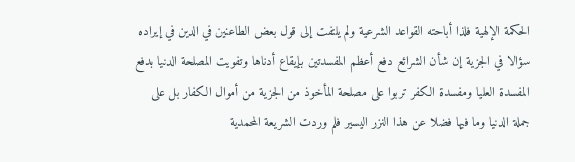الحكمة الإلهية فلذا أباحته القواعد الشرعية ولم يلتفت إلى قول بعض الطاعنين في الدين في إيراده سؤالا في الجزية إن شأن الشرائع دفع أعظم المفسدتين بإيقاع أدناها وتفويت المصلحة الدنيا بدفع المفسدة العليا ومفسدة الكفر تربوا على مصلحة المأخوذ من الجزية من أموال الكفار بل على جملة الدنيا وما فيها فضلا عن هذا النزر اليسير فلم وردت الشريعة المحمدية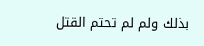بذلك ولم لم تحتم القتل